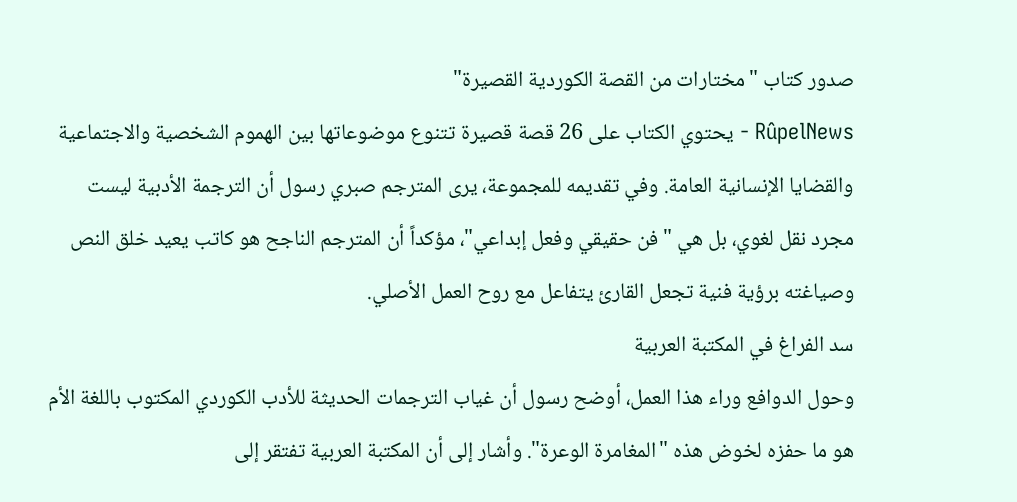صدور كتاب "مختارات من القصة الكوردية القصيرة"
RûpelNews - يحتوي الكتاب على 26 قصة قصيرة تتنوع موضوعاتها بين الهموم الشخصية والاجتماعية والقضايا الإنسانية العامة. وفي تقديمه للمجموعة، يرى المترجم صبري رسول أن الترجمة الأدبية ليست مجرد نقل لغوي، بل هي "فن حقيقي وفعل إبداعي"، مؤكداً أن المترجم الناجح هو كاتب يعيد خلق النص وصياغته برؤية فنية تجعل القارئ يتفاعل مع روح العمل الأصلي.
سد الفراغ في المكتبة العربية
وحول الدوافع وراء هذا العمل، أوضح رسول أن غياب الترجمات الحديثة للأدب الكوردي المكتوب باللغة الأم هو ما حفزه لخوض هذه "المغامرة الوعرة". وأشار إلى أن المكتبة العربية تفتقر إلى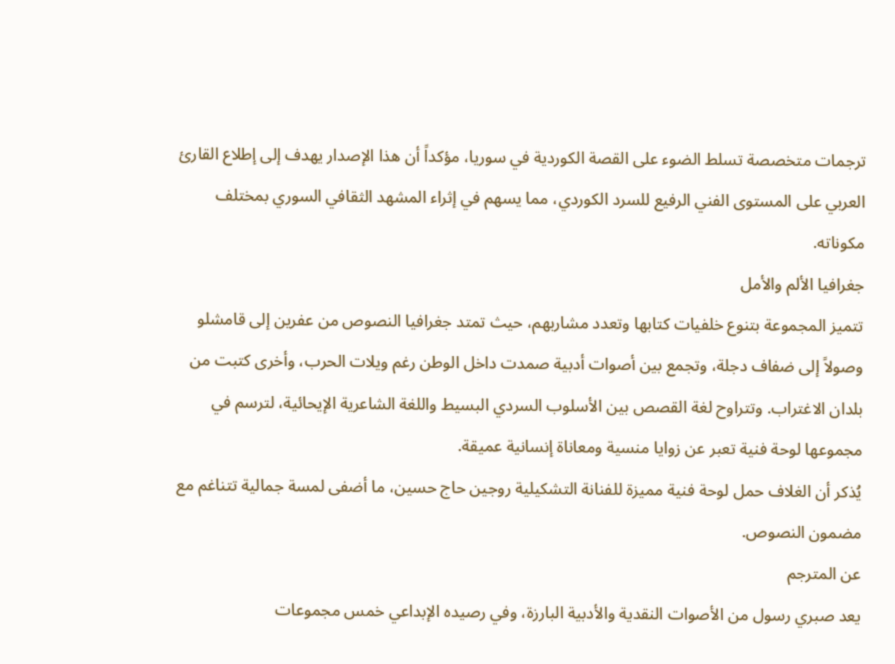ترجمات متخصصة تسلط الضوء على القصة الكوردية في سوريا، مؤكداً أن هذا الإصدار يهدف إلى إطلاع القارئ العربي على المستوى الفني الرفيع للسرد الكوردي، مما يسهم في إثراء المشهد الثقافي السوري بمختلف مكوناته.
جغرافيا الألم والأمل
تتميز المجموعة بتنوع خلفيات كتابها وتعدد مشاربهم، حيث تمتد جغرافيا النصوص من عفرين إلى قامشلو وصولاً إلى ضفاف دجلة، وتجمع بين أصوات أدبية صمدت داخل الوطن رغم ويلات الحرب، وأخرى كتبت من بلدان الاغتراب. وتتراوح لغة القصص بين الأسلوب السردي البسيط واللغة الشاعرية الإيحائية، لترسم في مجموعها لوحة فنية تعبر عن زوايا منسية ومعاناة إنسانية عميقة.
يُذكر أن الغلاف حمل لوحة فنية مميزة للفنانة التشكيلية روجين حاج حسين، ما أضفى لمسة جمالية تتناغم مع مضمون النصوص.
عن المترجم
يعد صبري رسول من الأصوات النقدية والأدبية البارزة، وفي رصيده الإبداعي خمس مجموعات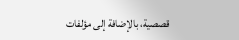قصصية، بالإضافة إلى مؤلفات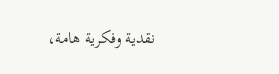نقدية وفكرية هامة،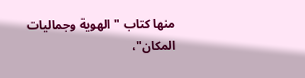منها كتاب "الهوية وجماليات المكان"،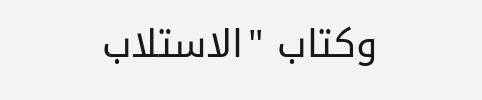وكتاب "الاستلاب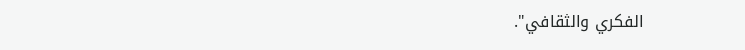الفكري والثقافي".